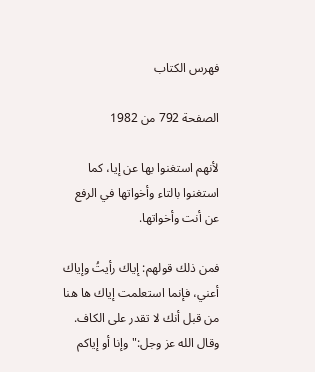فهرس الكتاب

الصفحة 792 من 1982

لأنهم استغنوا بها عن إيا، كما استغنوا بالتاء وأخواتها في الرفع عن أنت وأخواتها.

فمن ذلك قولهم: إياك رأيتُ وإياك أعني، فإنما استعلمت إياك ها هنا من قبل أنك لا تقدر على الكاف. وقال الله عز وجل:"وإنا أو إياكم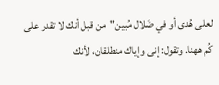لعلى هُدى أو في ضَلال مُبين"من قبل أنك لا تقدر على كُم ههنا. وتقول: إنى وإياك منطلقان، لأنك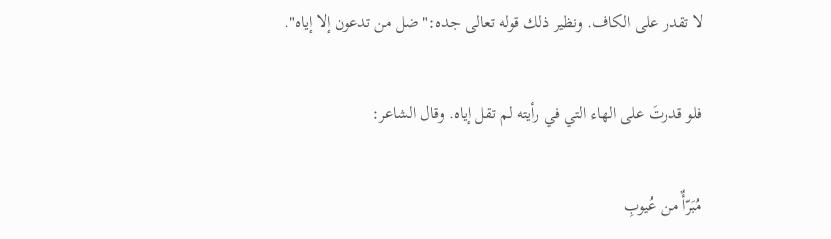لا تقدر على الكاف. ونظير ذلك قوله تعالى جده:"ضل من تدعون إلا إياه".

فلو قدرتَ على الهاء التي في رأيته لم تقل إياه. وقال الشاعر:

مُبَرّأٌ من عُيوبِ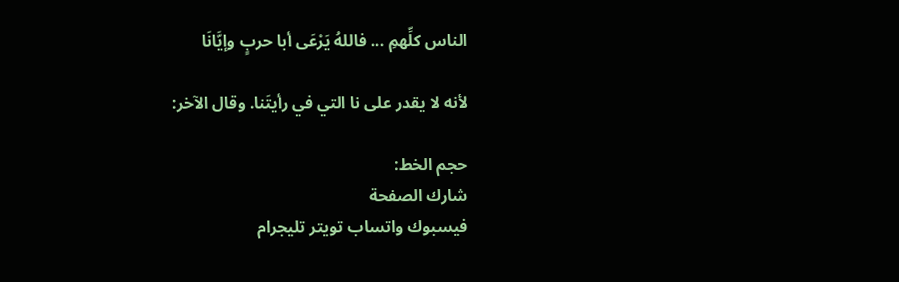الناس كلِّهمِ ... فاللهُ يَرْعَى أبا حربٍ وإيَّانَا

لأنه لا يقدر على نا التي في رأيتَنا. وقال الآخر:

حجم الخط:
شارك الصفحة
فيسبوك واتساب تويتر تليجرام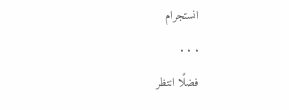انستجرام
. . .
فضلًا انتظر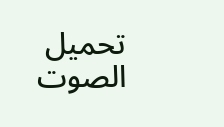تحميل الصوت